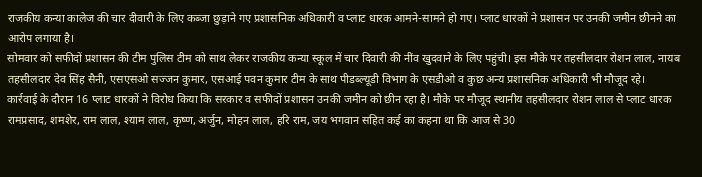राजकीय कन्या कालेज की चार दीवारी के लिए कब्जा छुड़ाने गए प्रशासनिक अधिकारी व प्लाट धारक आमने-सामने हो गए। प्लाट धारकों ने प्रशासन पर उनकी जमीन छीनने का आरोप लगाया है।
सोमवार को सफीदों प्रशासन की टीम पुलिस टीम को साथ लेकर राजकीय कन्या स्कूल में चार दिवारी की नींव खुदवाने के लिए पहुंची। इस मौके पर तहसीलदार रोशन लाल, नायब तहसीलदार देव सिंह सैनी, एसएसओ सज्जन कुमार, एसआई पवन कुमार टीम के साथ पीडब्ल्यूडी विभाग के एसडीओ व कुछ अन्य प्रशासनिक अधिकारी भी मौजूद रहे।
कार्रवाई के दौरान 16 प्लाट धारकों ने विरोध किया कि सरकार व सफीदों प्रशासन उनकी जमीन को छीन रहा है। मौके पर मौजूद स्थानीय तहसीलदार रोशन लाल से प्लाट धारक रामप्रसाद, शमशेर, राम लाल, श्याम लाल, कृष्ण, अर्जुन, मोहन लाल, हरि राम, जय भगवान सहित कई का कहना था कि आज से 30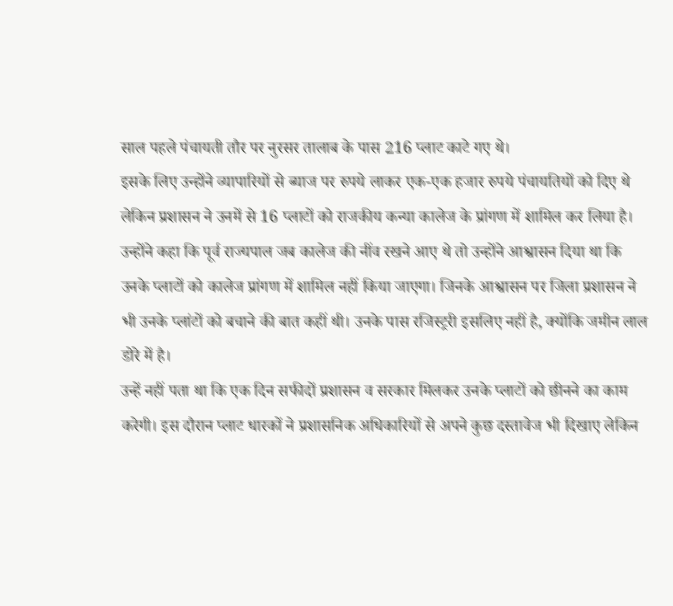साल पहले पंचायती तौर पर नुरसर तालाब के पास 216 प्लाट काटे गए थे।
इसके लिए उन्होंने व्यापारियों से ब्याज पर रुपये लाकर एक-एक हजार रुपये पंचायतियों को दिए थे लेकिन प्रशासन ने उनमें से 16 प्लाटों को राजकीय कन्या कालेज के प्रांगण में शामिल कर लिया है।
उन्होंने कहा कि पूर्व राज्यपाल जब कालेज की नींव रखने आए थे तो उन्होंने आश्वासन दिया था कि उनके प्लाटों को कालेज प्रांगण में शामिल नहीं किया जाएगा। जिनके आश्वासन पर जिला प्रशासन ने भी उनके प्लांटों को बचाने की बात कहीं थी। उनके पास रजिस्ट्ररी इसलिए नहीं है, क्योंकि जमीन लाल डोरे में है।
उन्हें नहीं पता था कि एक दिन सफीदों प्रशासन व सरकार मिलकर उनके प्लाटों को छीनने का काम करेगी। इस दौरान प्लाट धारकों ने प्रशासनिक अधिकारियों से अपने कुछ दस्तावेज भी दिखाए लेकिन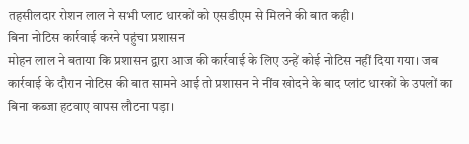तहसीलदार रोशन लाल ने सभी प्लाट धारकों को एसडीएम से मिलने की बात कही।
बिना नोटिस कार्रवाई करने पहुंचा प्रशासन
मोहन लाल ने बताया कि प्रशासन द्वारा आज की कार्रवाई के लिए उन्हें कोई नोटिस नहीं दिया गया। जब कार्रवाई के दौरान नोटिस की बात सामने आई तो प्रशासन ने नींव खोदने के बाद प्लांट धारकों के उपलों का बिना कब्जा हटवाए वापस लौटना पड़ा।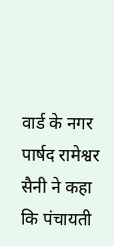वार्ड के नगर पार्षद रामेश्वर सैनी ने कहा कि पंचायती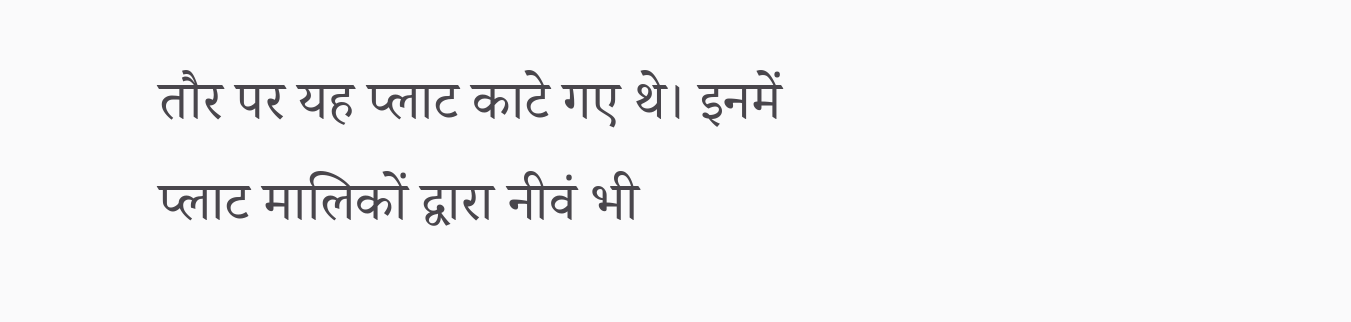तौर पर यह प्लाट काटे गए थे। इनमें प्लाट मालिकों द्वारा नीवं भी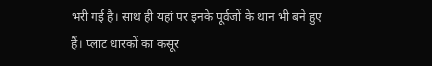भरी गई है। साथ ही यहां पर इनके पूर्वजों के थान भी बने हुए हैं। प्लाट धारकों का कसूर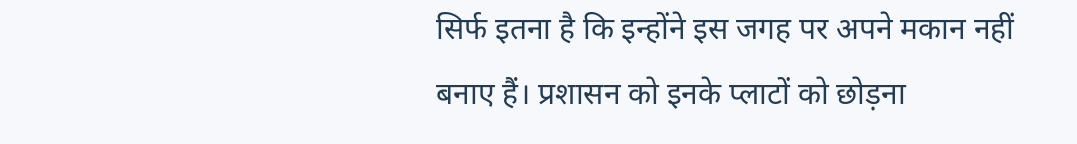सिर्फ इतना है कि इन्होंने इस जगह पर अपने मकान नहीं बनाए हैं। प्रशासन को इनके प्लाटों को छोड़ना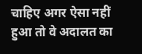चाहिए अगर ऐसा नहीं हुआ तो वे अदालत का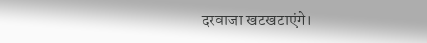दरवाजा खटखटाएंगे।